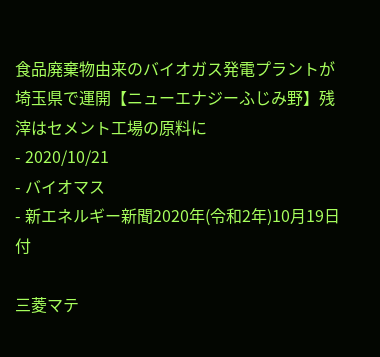食品廃棄物由来のバイオガス発電プラントが埼玉県で運開【ニューエナジーふじみ野】残滓はセメント工場の原料に
- 2020/10/21
- バイオマス
- 新エネルギー新聞2020年(令和2年)10月19日付

三菱マテ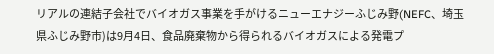リアルの連結子会社でバイオガス事業を手がけるニューエナジーふじみ野(NEFC、埼玉県ふじみ野市)は9月4日、食品廃棄物から得られるバイオガスによる発電プ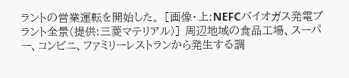ラントの営業運転を開始した。 [画像・上:NEFCバイオガス発電プラント全景(提供:三菱マテリアル)] 周辺地域の食品工場、スーパー、コンビニ、ファミリーレストランから発生する調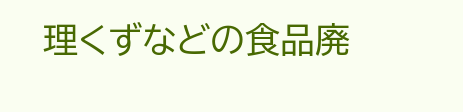理くずなどの食品廃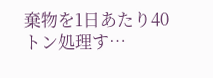棄物を1日あたり40トン処理す…